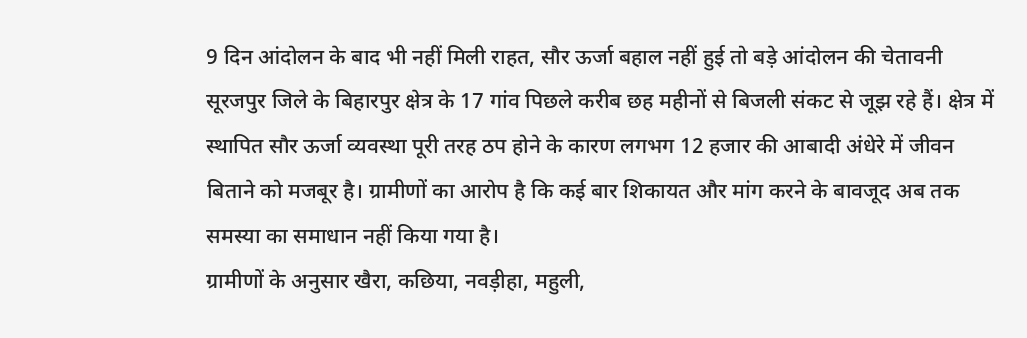9 दिन आंदोलन के बाद भी नहीं मिली राहत, सौर ऊर्जा बहाल नहीं हुई तो बड़े आंदोलन की चेतावनी
सूरजपुर जिले के बिहारपुर क्षेत्र के 17 गांव पिछले करीब छह महीनों से बिजली संकट से जूझ रहे हैं। क्षेत्र में स्थापित सौर ऊर्जा व्यवस्था पूरी तरह ठप होने के कारण लगभग 12 हजार की आबादी अंधेरे में जीवन बिताने को मजबूर है। ग्रामीणों का आरोप है कि कई बार शिकायत और मांग करने के बावजूद अब तक समस्या का समाधान नहीं किया गया है।
ग्रामीणों के अनुसार खैरा, कछिया, नवड़ीहा, महुली,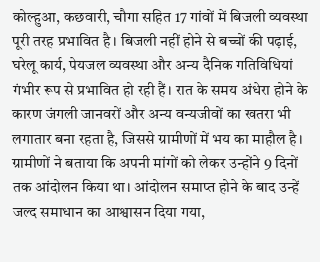कोल्हुआ, कछवारी, चौगा सहित 17 गांवों में बिजली व्यवस्था पूरी तरह प्रभावित है। बिजली नहीं होने से बच्चों की पढ़ाई, घरेलू कार्य, पेयजल व्यवस्था और अन्य दैनिक गतिविधियां गंभीर रूप से प्रभावित हो रही हैं। रात के समय अंधेरा होने के कारण जंगली जानवरों और अन्य वन्यजीवों का खतरा भी लगातार बना रहता है, जिससे ग्रामीणों में भय का माहौल है।
ग्रामीणों ने बताया कि अपनी मांगों को लेकर उन्होंने 9 दिनों तक आंदोलन किया था। आंदोलन समाप्त होने के बाद उन्हें जल्द समाधान का आश्वासन दिया गया,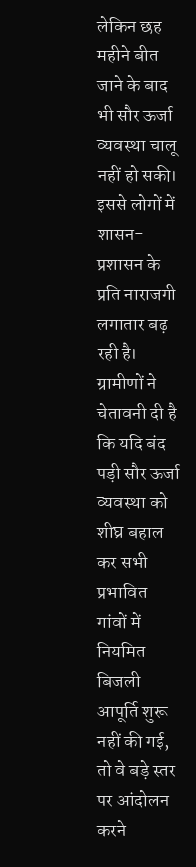लेकिन छह महीने बीत जाने के बाद भी सौर ऊर्जा व्यवस्था चालू नहीं हो सकी। इससे लोगों में शासन-प्रशासन के प्रति नाराजगी लगातार बढ़ रही है।
ग्रामीणों ने चेतावनी दी है कि यदि बंद पड़ी सौर ऊर्जा व्यवस्था को शीघ्र बहाल कर सभी प्रभावित गांवों में नियमित बिजली आपूर्ति शुरू नहीं की गई, तो वे बड़े स्तर पर आंदोलन करने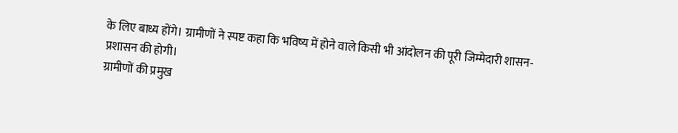के लिए बाध्य होंगे। ग्रामीणों ने स्पष्ट कहा कि भविष्य में होने वाले किसी भी आंदोलन की पूरी जिम्मेदारी शासन-प्रशासन की होगी।
ग्रामीणों की प्रमुख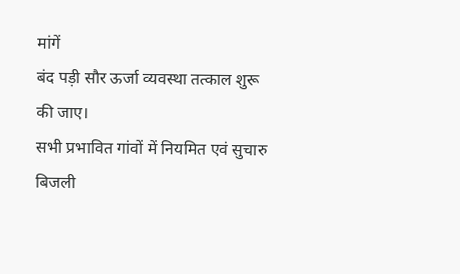मांगें
बंद पड़ी सौर ऊर्जा व्यवस्था तत्काल शुरू की जाए।
सभी प्रभावित गांवों में नियमित एवं सुचारु बिजली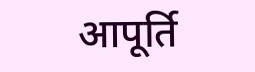आपूर्ति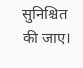सुनिश्चित की जाए।